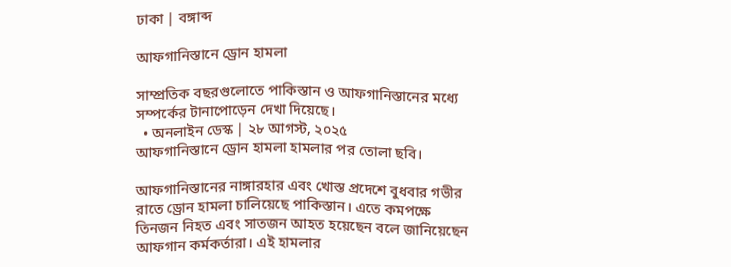ঢাকা | বঙ্গাব্দ

আফগানিস্তানে ড্রোন হামলা

সাম্প্রতিক বছরগুলোতে পাকিস্তান ও আফগানিস্তানের মধ্যে সম্পর্কের টানাপোড়েন দেখা দিয়েছে।
  • অনলাইন ডেস্ক | ২৮ আগস্ট, ২০২৫
আফগানিস্তানে ড্রোন হামলা হামলার পর তোলা ছবি।

আফগানিস্তানের নাঙ্গারহার এবং খোস্ত প্রদেশে বুধবার গভীর রাতে ড্রোন হামলা চালিয়েছে পাকিস্তান। এতে কমপক্ষে তিনজন নিহত এবং সাতজন আহত হয়েছেন বলে জানিয়েছেন আফগান কর্মকর্তারা। এই হামলার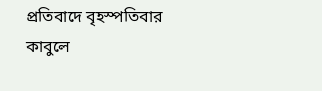প্রতিবাদে বৃহস্পতিবার কাবুলে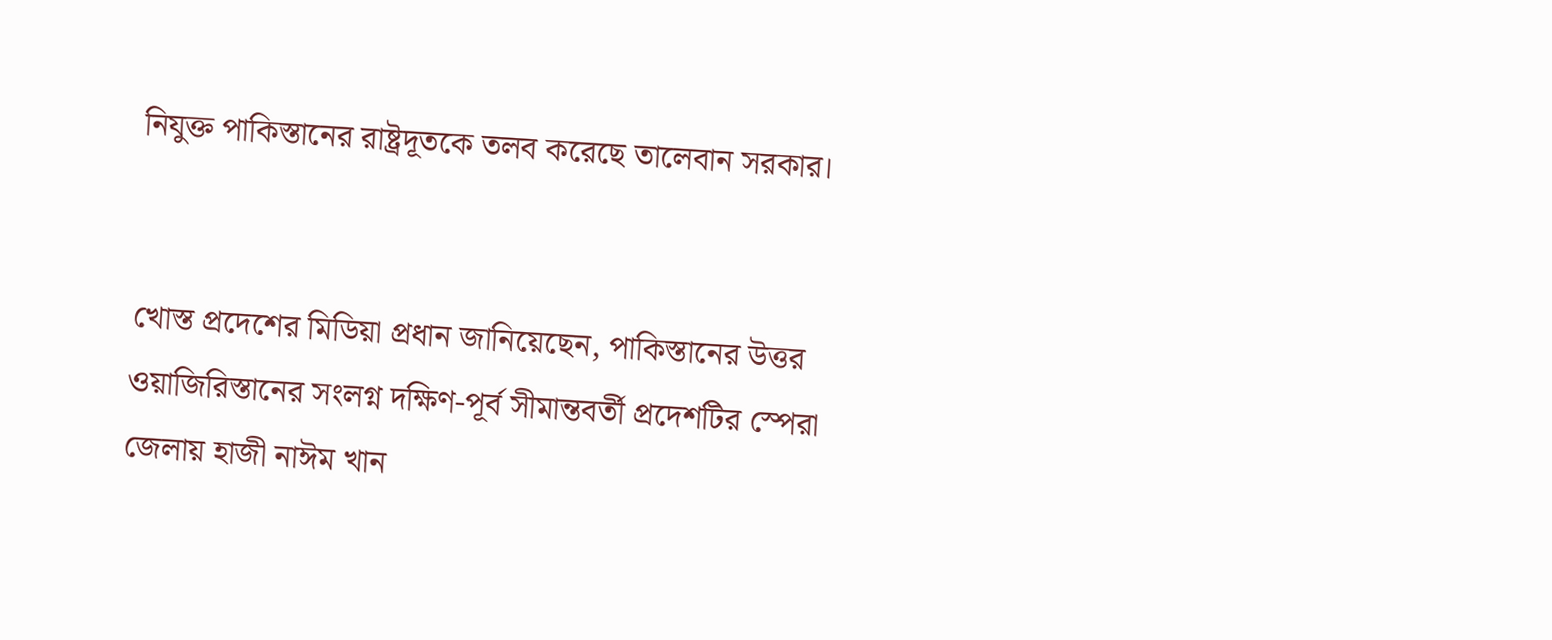নিযুক্ত পাকিস্তানের রাষ্ট্রদূতকে তলব করেছে তালেবান সরকার।


খোস্ত প্রদেশের মিডিয়া প্রধান জানিয়েছেন, পাকিস্তানের উত্তর ওয়াজিরিস্তানের সংলগ্ন দক্ষিণ-পূর্ব সীমান্তবর্তী প্রদেশটির স্পেরা জেলায় হাজী নাঈম খান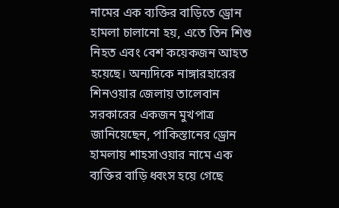নামের এক ব্যক্তির বাড়িতে ড্রোন হামলা চালানো হয়, এতে তিন শিশু নিহত এবং বেশ কয়েকজন আহত হয়েছে। অন্যদিকে নাঙ্গারহারের শিনওয়ার জেলায় তালেবান সরকারের একজন মুখপাত্র জানিয়েছেন, পাকিস্তানের ড্রোন হামলায় শাহসাওয়ার নামে এক ব্যক্তির বাড়ি ধ্বংস হয়ে গেছে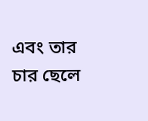এবং তার চার ছেলে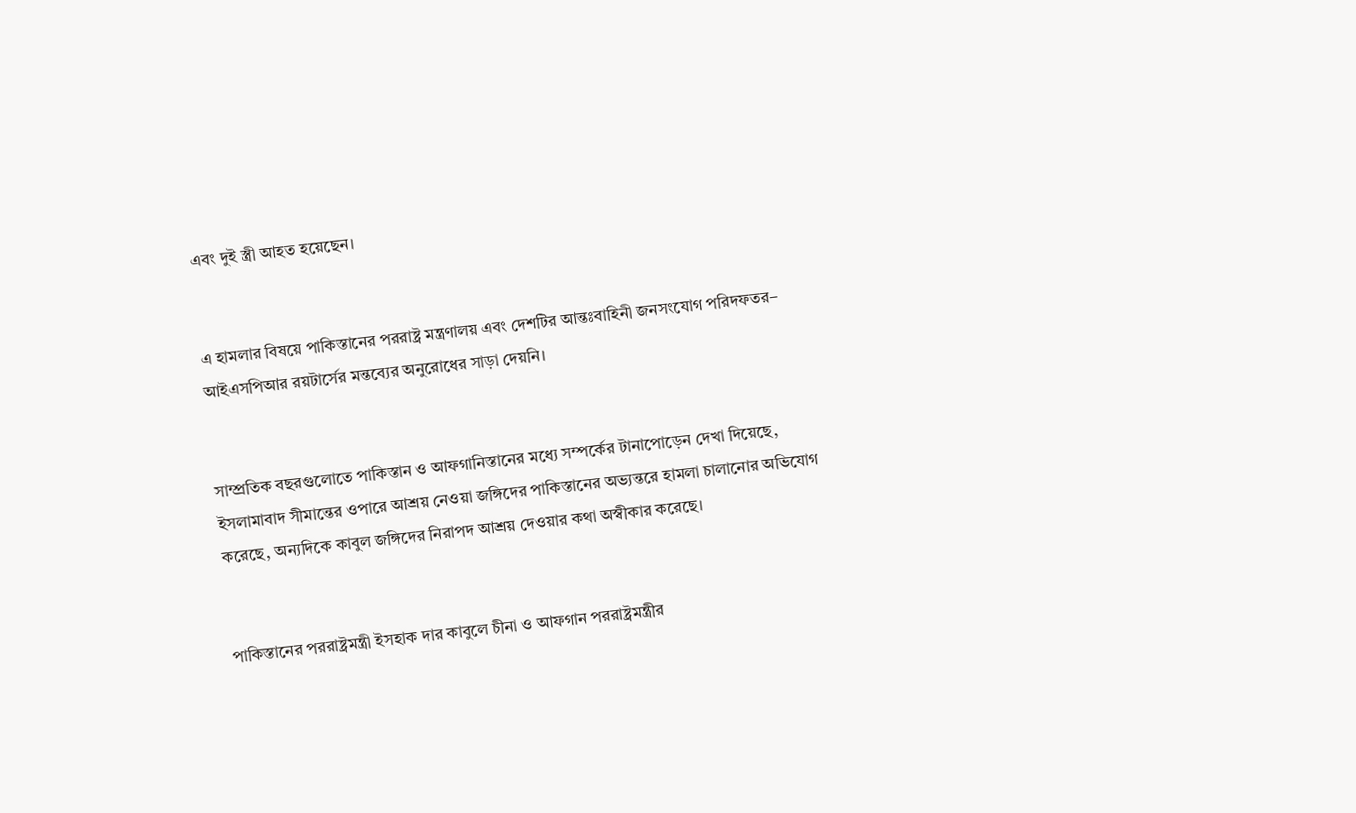এবং দুই স্ত্রী আহত হয়েছেন।


এ হামলার বিষয়ে পাকিস্তানের পররাষ্ট্র মন্ত্রণালয় এবং দেশটির আন্তঃবাহিনী জনসংযোগ পরিদফতর– আইএসপিআর রয়টার্সের মন্তব্যের অনুরোধের সাড়া দেয়নি।


সাম্প্রতিক বছরগুলোতে পাকিস্তান ও আফগানিস্তানের মধ্যে সম্পর্কের টানাপোড়েন দেখা দিয়েছে, ইসলামাবাদ সীমান্তের ওপারে আশ্রয় নেওয়া জঙ্গিদের পাকিস্তানের অভ্যন্তরে হামলা চালানোর অভিযোগ করেছে, অন্যদিকে কাবুল জঙ্গিদের নিরাপদ আশ্রয় দেওয়ার কথা অস্বীকার করেছে।


পাকিস্তানের পররাষ্ট্রমন্ত্রী ইসহাক দার কাবুলে চীনা ও আফগান পররাষ্ট্রমন্ত্রীর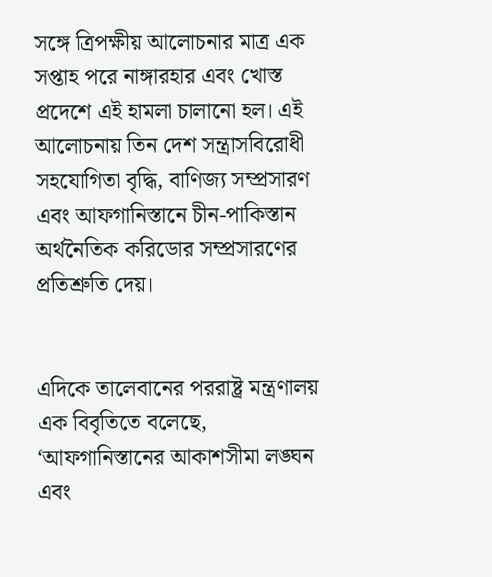সঙ্গে ত্রিপক্ষীয় আলোচনার মাত্র এক সপ্তাহ পরে নাঙ্গারহার এবং খোস্ত প্রদেশে এই হামলা চালানো হল। এই আলোচনায় তিন দেশ সন্ত্রাসবিরোধী সহযোগিতা বৃদ্ধি, বাণিজ্য সম্প্রসারণ এবং আফগানিস্তানে চীন-পাকিস্তান অর্থনৈতিক করিডোর সম্প্রসারণের প্রতিশ্রুতি দেয়।


এদিকে তালেবানের পররাষ্ট্র মন্ত্রণালয় এক বিবৃতিতে বলেছে, ‘আফগানিস্তানের আকাশসীমা লঙ্ঘন এবং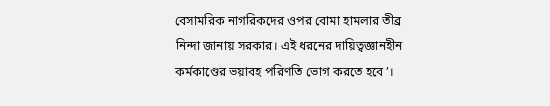বেসামরিক নাগরিকদের ওপর বোমা হামলার তীব্র নিন্দা জানায় সরকার। এই ধরনের দায়িত্বজ্ঞানহীন কর্মকাণ্ডের ভয়াবহ পরিণতি ভোগ করতে হবে’।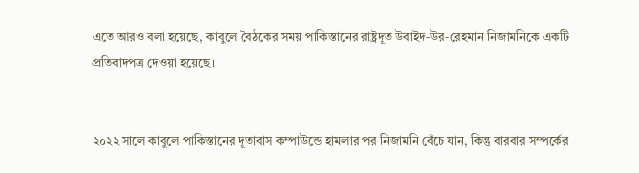এতে আরও বলা হয়েছে, কাবুলে বৈঠকের সময় পাকিস্তানের রাষ্ট্রদূত উবাইদ-উর-রেহমান নিজামনিকে একটি প্রতিবাদপত্র দেওয়া হয়েছে।


২০২২ সালে কাবুলে পাকিস্তানের দূতাবাস কম্পাউন্ডে হামলার পর নিজামনি বেঁচে যান, কিন্তু বারবার সম্পর্কের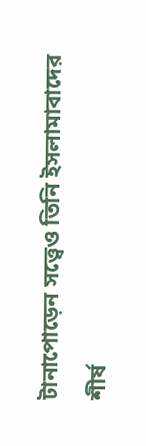টানাপোড়েন সত্ত্বেও তিনি ইসলামাবাদের শীর্ষ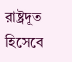রাষ্ট্রদূত হিসেবে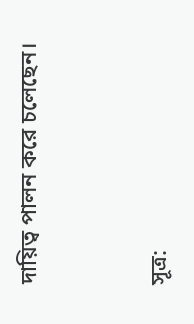দায়িত্ব পালন করে চলেছেন।


সূত্র: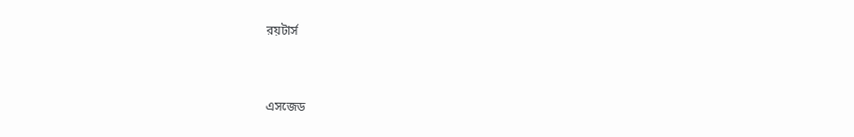রয়টার্স


এসজেড